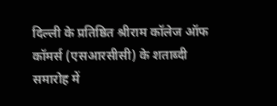दिल्ली के प्रतिष्ठित श्रीराम कॉलेज ऑफ कॉमर्स (एसआरसीसी) के शताब्दी समारोह में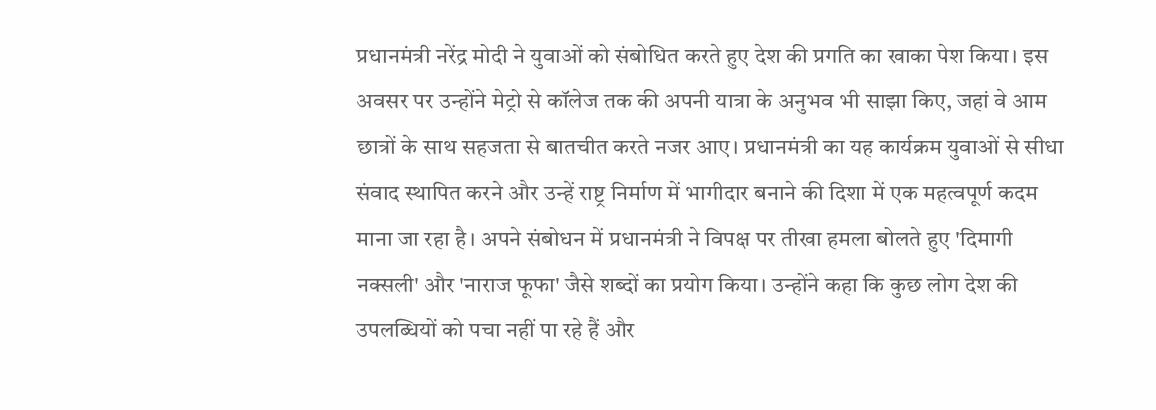प्रधानमंत्री नरेंद्र मोदी ने युवाओं को संबोधित करते हुए देश की प्रगति का खाका पेश किया। इस अवसर पर उन्होंने मेट्रो से कॉलेज तक की अपनी यात्रा के अनुभव भी साझा किए, जहां वे आम छात्रों के साथ सहजता से बातचीत करते नजर आए। प्रधानमंत्री का यह कार्यक्रम युवाओं से सीधा संवाद स्थापित करने और उन्हें राष्ट्र निर्माण में भागीदार बनाने की दिशा में एक महत्वपूर्ण कदम माना जा रहा है। अपने संबोधन में प्रधानमंत्री ने विपक्ष पर तीखा हमला बोलते हुए 'दिमागी नक्सली' और 'नाराज फूफा' जैसे शब्दों का प्रयोग किया। उन्होंने कहा कि कुछ लोग देश की उपलब्धियों को पचा नहीं पा रहे हैं और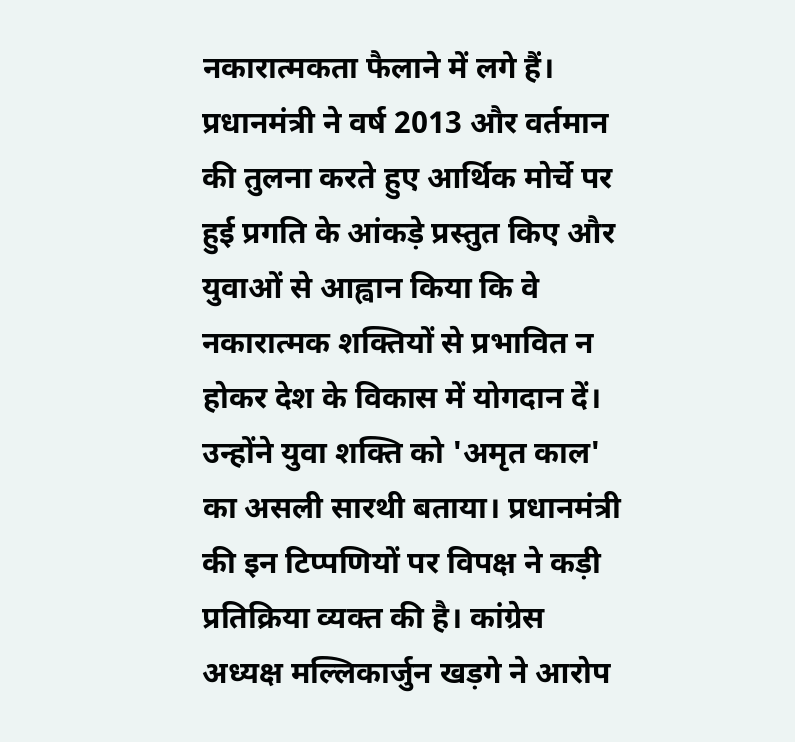नकारात्मकता फैलाने में लगे हैं। प्रधानमंत्री ने वर्ष 2013 और वर्तमान की तुलना करते हुए आर्थिक मोर्चे पर हुई प्रगति के आंकड़े प्रस्तुत किए और युवाओं से आह्वान किया कि वे नकारात्मक शक्तियों से प्रभावित न होकर देश के विकास में योगदान दें। उन्होंने युवा शक्ति को 'अमृत काल' का असली सारथी बताया। प्रधानमंत्री की इन टिप्पणियों पर विपक्ष ने कड़ी प्रतिक्रिया व्यक्त की है। कांग्रेस अध्यक्ष मल्लिकार्जुन खड़गे ने आरोप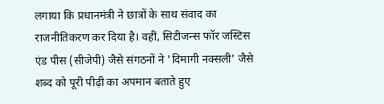लगाया कि प्रधानमंत्री ने छात्रों के साथ संवाद का राजनीतिकरण कर दिया है। वहीं, सिटीजन्स फॉर जस्टिस एंड पीस (सीजेपी) जैसे संगठनों ने 'दिमागी नक्सली' जैसे शब्द को पूरी पीढ़ी का अपमान बताते हुए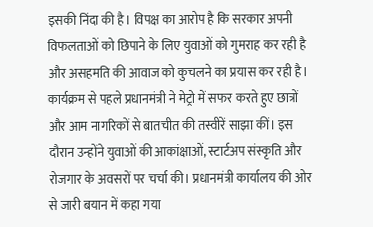इसकी निंदा की है। विपक्ष का आरोप है कि सरकार अपनी विफलताओं को छिपाने के लिए युवाओं को गुमराह कर रही है और असहमति की आवाज को कुचलने का प्रयास कर रही है। कार्यक्रम से पहले प्रधानमंत्री ने मेट्रो में सफर करते हुए छात्रों और आम नागरिकों से बातचीत की तस्वीरें साझा कीं। इस दौरान उन्होंने युवाओं की आकांक्षाओं, स्टार्टअप संस्कृति और रोजगार के अवसरों पर चर्चा की। प्रधानमंत्री कार्यालय की ओर से जारी बयान में कहा गया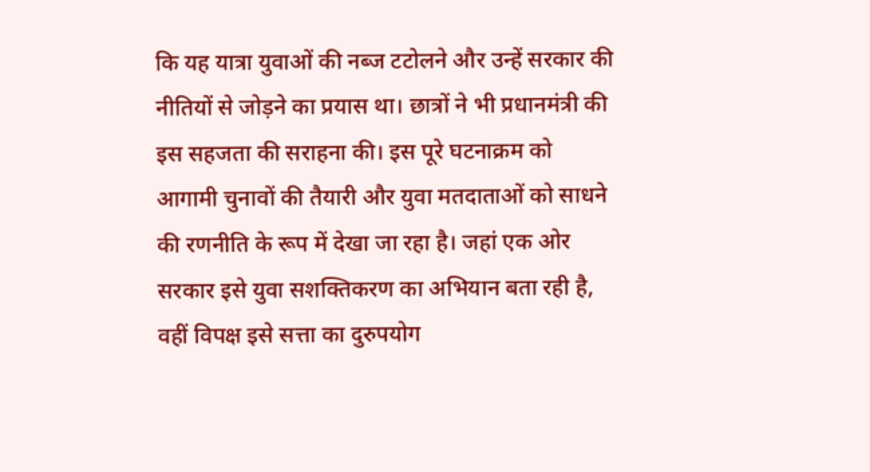कि यह यात्रा युवाओं की नब्ज टटोलने और उन्हें सरकार की नीतियों से जोड़ने का प्रयास था। छात्रों ने भी प्रधानमंत्री की इस सहजता की सराहना की। इस पूरे घटनाक्रम को आगामी चुनावों की तैयारी और युवा मतदाताओं को साधने की रणनीति के रूप में देखा जा रहा है। जहां एक ओर सरकार इसे युवा सशक्तिकरण का अभियान बता रही है, वहीं विपक्ष इसे सत्ता का दुरुपयोग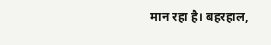मान रहा है। बहरहाल,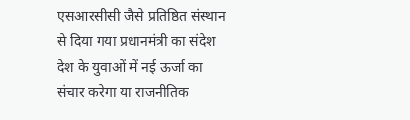एसआरसीसी जैसे प्रतिष्ठित संस्थान से दिया गया प्रधानमंत्री का संदेश देश के युवाओं में नई ऊर्जा का संचार करेगा या राजनीतिक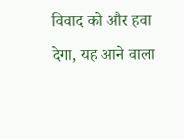विवाद को और हवा देगा, यह आने वाला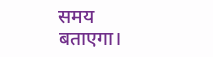समय बताएगा।